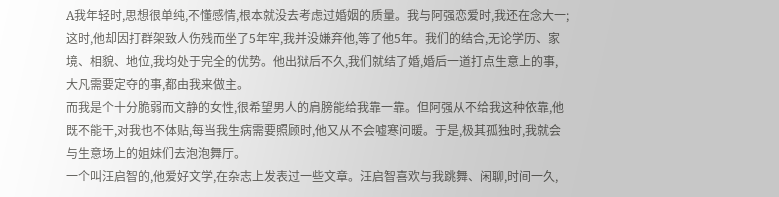A我年轻时,思想很单纯,不懂感情,根本就没去考虑过婚姻的质量。我与阿强恋爱时,我还在念大一;这时,他却因打群架致人伤残而坐了5年牢,我并没嫌弃他,等了他5年。我们的结合,无论学历、家境、相貌、地位,我均处于完全的优势。他出狱后不久,我们就结了婚,婚后一道打点生意上的事,大凡需要定夺的事,都由我来做主。
而我是个十分脆弱而文静的女性,很希望男人的肩膀能给我靠一靠。但阿强从不给我这种依靠,他既不能干,对我也不体贴,每当我生病需要照顾时,他又从不会嘘寒问暖。于是,极其孤独时,我就会与生意场上的姐妹们去泡泡舞厅。
一个叫汪启智的,他爱好文学,在杂志上发表过一些文章。汪启智喜欢与我跳舞、闲聊,时间一久,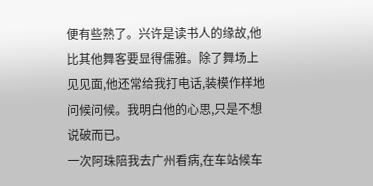便有些熟了。兴许是读书人的缘故,他比其他舞客要显得儒雅。除了舞场上见见面,他还常给我打电话,装模作样地问候问候。我明白他的心思,只是不想说破而已。
一次阿珠陪我去广州看病,在车站候车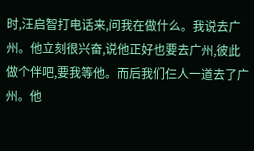时,汪启智打电话来,问我在做什么。我说去广州。他立刻很兴奋,说他正好也要去广州,彼此做个伴吧,要我等他。而后我们仨人一道去了广州。他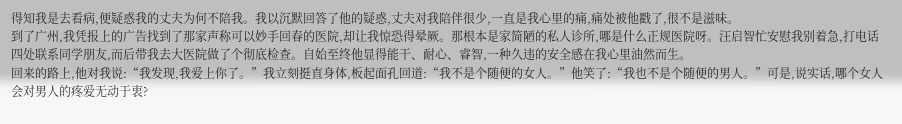得知我是去看病,便疑惑我的丈夫为何不陪我。我以沉默回答了他的疑惑,丈夫对我陪伴很少,一直是我心里的痛,痛处被他戳了,很不是滋味。
到了广州,我凭报上的广告找到了那家声称可以妙手回春的医院,却让我惊恐得晕厥。那根本是家简陋的私人诊所,哪是什么正规医院呀。汪启智忙安慰我别着急,打电话四处联系同学朋友,而后带我去大医院做了个彻底检查。自始至终他显得能干、耐心、睿智,一种久违的安全感在我心里油然而生。
回来的路上,他对我说:“我发现,我爱上你了。”我立刻挺直身体,板起面孔回道:“我不是个随便的女人。”他笑了:“我也不是个随便的男人。”可是,说实话,哪个女人会对男人的疼爱无动于衷?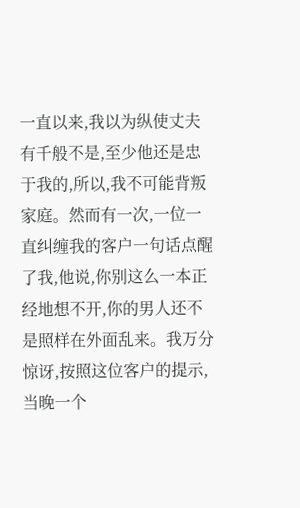一直以来,我以为纵使丈夫有千般不是,至少他还是忠于我的,所以,我不可能背叛家庭。然而有一次,一位一直纠缠我的客户一句话点醒了我,他说,你别这么一本正经地想不开,你的男人还不是照样在外面乱来。我万分惊讶,按照这位客户的提示,当晚一个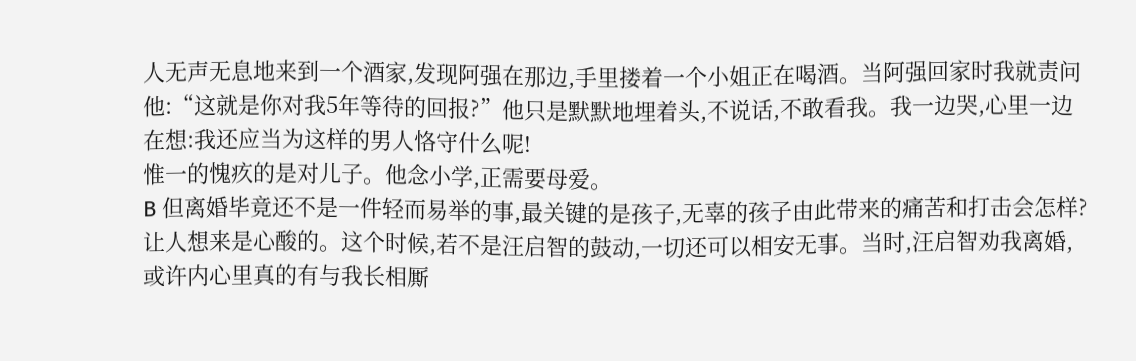人无声无息地来到一个酒家,发现阿强在那边,手里搂着一个小姐正在喝酒。当阿强回家时我就责问他:“这就是你对我5年等待的回报?”他只是默默地埋着头,不说话,不敢看我。我一边哭,心里一边在想:我还应当为这样的男人恪守什么呢!
惟一的愧疚的是对儿子。他念小学,正需要母爱。
B 但离婚毕竟还不是一件轻而易举的事,最关键的是孩子,无辜的孩子由此带来的痛苦和打击会怎样?让人想来是心酸的。这个时候,若不是汪启智的鼓动,一切还可以相安无事。当时,汪启智劝我离婚,或许内心里真的有与我长相厮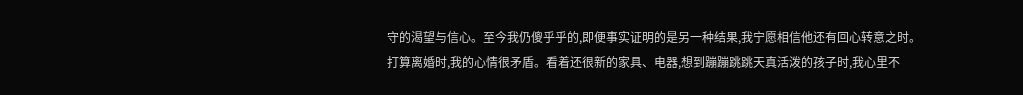守的渴望与信心。至今我仍傻乎乎的,即便事实证明的是另一种结果,我宁愿相信他还有回心转意之时。
打算离婚时,我的心情很矛盾。看着还很新的家具、电器,想到蹦蹦跳跳天真活泼的孩子时,我心里不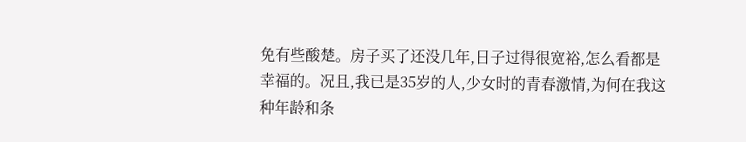免有些酸楚。房子买了还没几年,日子过得很宽裕,怎么看都是幸福的。况且,我已是35岁的人,少女时的青春激情,为何在我这种年龄和条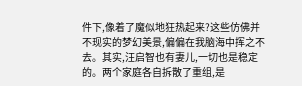件下,像着了魔似地狂热起来?这些仿佛并不现实的梦幻美景,偏偏在我脑海中挥之不去。其实,汪启智也有妻儿,一切也是稳定的。两个家庭各自拆散了重组,是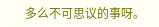多么不可思议的事呀。